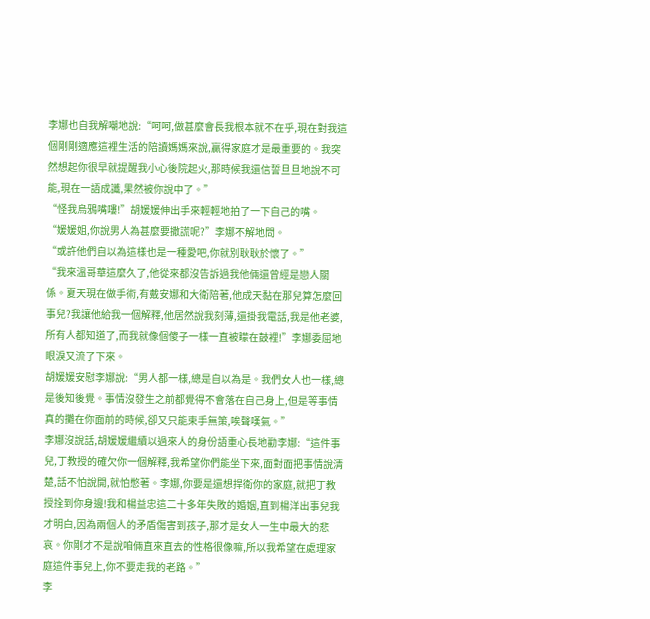李娜也自我解嘲地說:“呵呵,做甚麼會長我根本就不在乎,現在對我這個剛剛適應這裡生活的陪讀媽媽來說,贏得家庭才是最重要的。我突然想起你很早就提醒我小心後院起火,那時候我還信誓旦旦地說不可能,現在一語成讖,果然被你說中了。”
“怪我烏鴉嘴嘍!”胡媛媛伸出手來輕輕地拍了一下自己的嘴。
“媛媛姐,你說男人為甚麼要撒謊呢?”李娜不解地問。
“或許他們自以為這樣也是一種愛吧,你就別耿耿於懷了。”
“我來溫哥華這麼久了,他從來都沒告訴過我他倆還曾經是戀人關係。夏天現在做手術,有戴安娜和大衛陪著,他成天黏在那兒算怎麼回事兒?我讓他給我一個解釋,他居然說我刻薄,還掛我電話,我是他老婆,所有人都知道了,而我就像個傻子一樣一直被矇在鼓裡!”李娜委屈地眼淚又流了下來。
胡媛媛安慰李娜說:“男人都一樣,總是自以為是。我們女人也一樣,總是後知後覺。事情沒發生之前都覺得不會落在自己身上,但是等事情真的攤在你面前的時候,卻又只能束手無策,唉聲嘆氣。”
李娜沒說話,胡媛媛繼續以過來人的身份語重心長地勸李娜:“這件事兒,丁教授的確欠你一個解釋,我希望你們能坐下來,面對面把事情說清楚,話不怕說開,就怕憋著。李娜,你要是還想捍衛你的家庭,就把丁教授拴到你身邊!我和楊益忠這二十多年失敗的婚姻,直到楊洋出事兒我才明白,因為兩個人的矛盾傷害到孩子,那才是女人一生中最大的悲哀。你剛才不是說咱倆直來直去的性格很像嘛,所以我希望在處理家庭這件事兒上,你不要走我的老路。”
李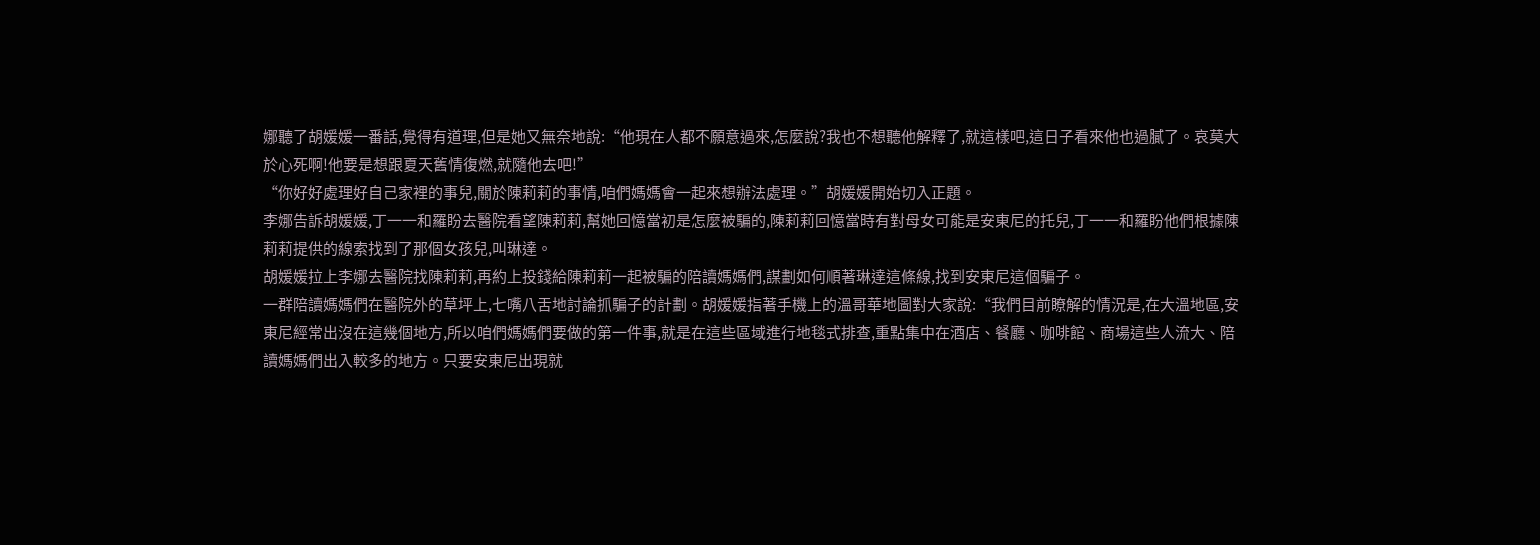娜聽了胡媛媛一番話,覺得有道理,但是她又無奈地說:“他現在人都不願意過來,怎麼說?我也不想聽他解釋了,就這樣吧,這日子看來他也過膩了。哀莫大於心死啊!他要是想跟夏天舊情復燃,就隨他去吧!”
“你好好處理好自己家裡的事兒,關於陳莉莉的事情,咱們媽媽會一起來想辦法處理。”胡媛媛開始切入正題。
李娜告訴胡媛媛,丁一一和羅盼去醫院看望陳莉莉,幫她回憶當初是怎麼被騙的,陳莉莉回憶當時有對母女可能是安東尼的托兒,丁一一和羅盼他們根據陳莉莉提供的線索找到了那個女孩兒,叫琳達。
胡媛媛拉上李娜去醫院找陳莉莉,再約上投錢給陳莉莉一起被騙的陪讀媽媽們,謀劃如何順著琳達這條線,找到安東尼這個騙子。
一群陪讀媽媽們在醫院外的草坪上,七嘴八舌地討論抓騙子的計劃。胡媛媛指著手機上的溫哥華地圖對大家說:“我們目前瞭解的情況是,在大溫地區,安東尼經常出沒在這幾個地方,所以咱們媽媽們要做的第一件事,就是在這些區域進行地毯式排查,重點集中在酒店、餐廳、咖啡館、商場這些人流大、陪讀媽媽們出入較多的地方。只要安東尼出現就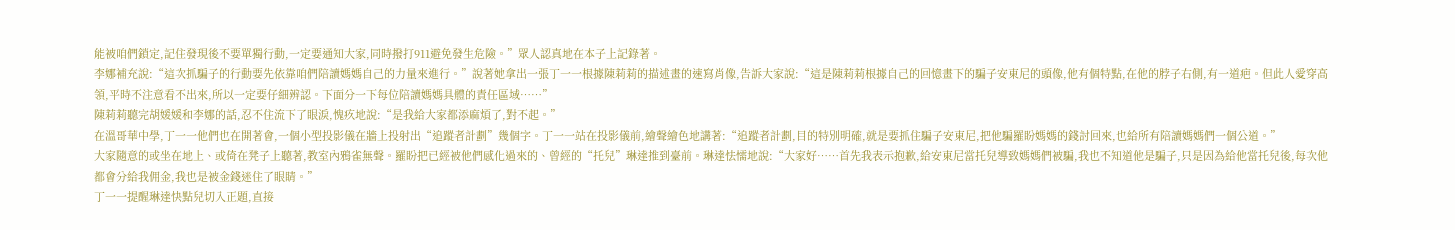能被咱們鎖定,記住發現後不要單獨行動,一定要通知大家,同時撥打911避免發生危險。”眾人認真地在本子上記錄著。
李娜補充說:“這次抓騙子的行動要先依靠咱們陪讀媽媽自己的力量來進行。”說著她拿出一張丁一一根據陳莉莉的描述畫的速寫肖像,告訴大家說:“這是陳莉莉根據自己的回憶畫下的騙子安東尼的頭像,他有個特點,在他的脖子右側,有一道疤。但此人愛穿高領,平時不注意看不出來,所以一定要仔細辨認。下面分一下每位陪讀媽媽具體的責任區域……”
陳莉莉聽完胡媛媛和李娜的話,忍不住流下了眼淚,愧疚地說:“是我給大家都添麻煩了,對不起。”
在溫哥華中學,丁一一他們也在開著會,一個小型投影儀在牆上投射出“追蹤者計劃”幾個字。丁一一站在投影儀前,繪聲繪色地講著:“追蹤者計劃,目的特別明確,就是要抓住騙子安東尼,把他騙羅盼媽媽的錢討回來,也給所有陪讀媽媽們一個公道。”
大家隨意的或坐在地上、或倚在凳子上聽著,教室內鴉雀無聲。羅盼把已經被他們感化過來的、曾經的“托兒”琳達推到臺前。琳達怯懦地說:“大家好……首先我表示抱歉,給安東尼當托兒導致媽媽們被騙,我也不知道他是騙子,只是因為給他當托兒後,每次他都會分給我佣金,我也是被金錢迷住了眼睛。”
丁一一提醒琳達快點兒切入正題,直接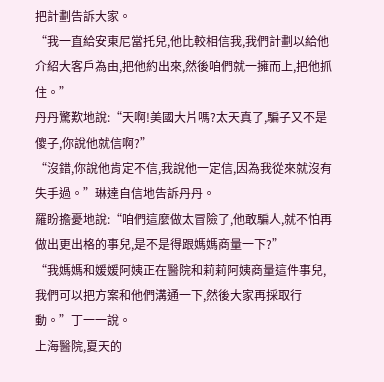把計劃告訴大家。
“我一直給安東尼當托兒,他比較相信我,我們計劃以給他介紹大客戶為由,把他約出來,然後咱們就一擁而上,把他抓住。”
丹丹驚歎地說:“天啊!美國大片嗎?太天真了,騙子又不是傻子,你說他就信啊?”
“沒錯,你說他肯定不信,我說他一定信,因為我從來就沒有失手過。”琳達自信地告訴丹丹。
羅盼擔憂地說:“咱們這麼做太冒險了,他敢騙人,就不怕再做出更出格的事兒,是不是得跟媽媽商量一下?”
“我媽媽和媛媛阿姨正在醫院和莉莉阿姨商量這件事兒,我們可以把方案和他們溝通一下,然後大家再採取行動。”丁一一說。
上海醫院,夏天的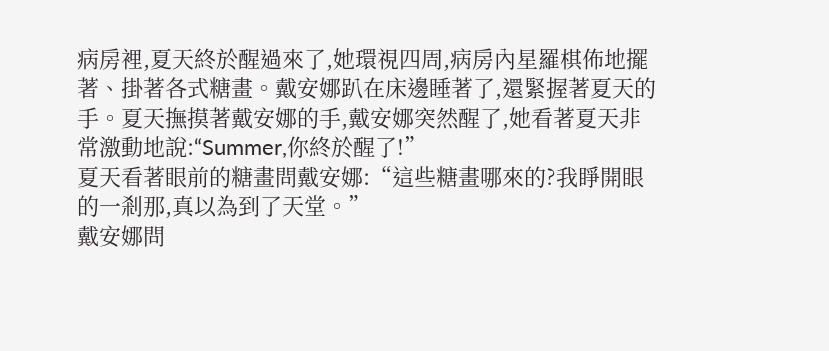病房裡,夏天終於醒過來了,她環視四周,病房內星羅棋佈地擺著、掛著各式糖畫。戴安娜趴在床邊睡著了,還緊握著夏天的手。夏天撫摸著戴安娜的手,戴安娜突然醒了,她看著夏天非常激動地說:“Summer,你終於醒了!”
夏天看著眼前的糖畫問戴安娜:“這些糖畫哪來的?我睜開眼的一剎那,真以為到了天堂。”
戴安娜問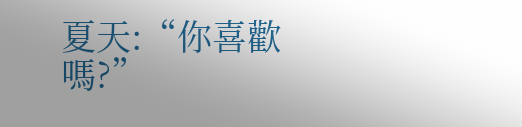夏天:“你喜歡嗎?”